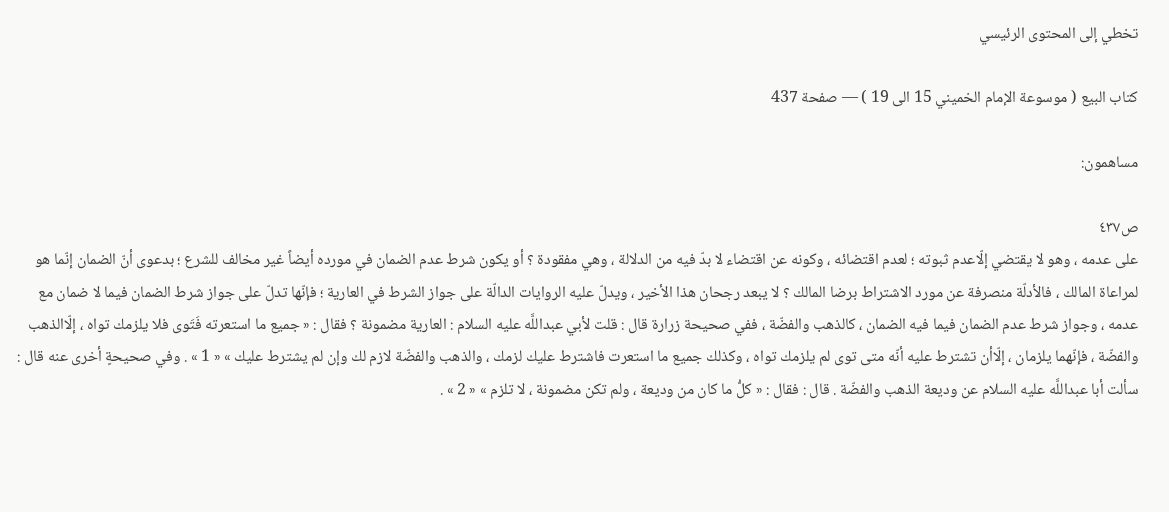تخطي إلى المحتوى الرئيسي

كتاب البيع ( موسوعة الإمام الخميني 15 الى 19 ) — صفحة 437

مساهمون:

ص٤٣٧
على عدمه ، وهو لا يقتضي إلّاعدم ثبوته ؛ لعدم اقتضائه ، وكونه عن اقتضاء لا بدّ فيه من الدلالة ، وهي مفقودة ؟ أو يكون شرط عدم الضمان في مورده أيضاً غير مخالف للشرع ؛ بدعوى أنّ الضمان إنّما هو لمراعاة المالك ، فالأدلّة منصرفة عن مورد الاشتراط برضا المالك ؟ لا يبعد رجحان هذا الأخير ، ويدلّ عليه الروايات الدالّة على جواز الشرط في العارية ؛ فإنّها تدلّ على جواز شرط الضمان فيما لا ضمان مع عدمه ، وجواز شرط عدم الضمان فيما فيه الضمان ، كالذهب والفضّة ، ففي صحيحة زرارة قال : قلت لأبي عبداللَّه عليه السلام : العارية مضمونة ؟ فقال : « جميع ما استعرته فَتَوى فلا يلزمك تواه ، إلّاالذهب والفضّة ، فإنّهما يلزمان ، إلّاأن تشترط عليه أنّه متى توى لم يلزمك تواه ، وكذلك جميع ما استعرت فاشترط عليك لزمك ، والذهب والفضّة لازم لك وإن لم يشترط عليك » « 1 » . وفي صحيحةٍ أخرى عنه قال : سألت أبا عبداللَّه عليه السلام عن وديعة الذهب والفضّة . قال : فقال : « كلُّ ما كان من وديعة ، ولم تكن مضمونة ، لا تلزم » « 2 » .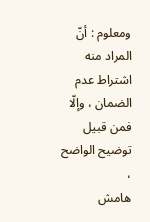ومعلوم : أنّ المراد منه اشتراط عدم الضمان ، وإلّا فمن قبيل توضيح الواضح ،
هامش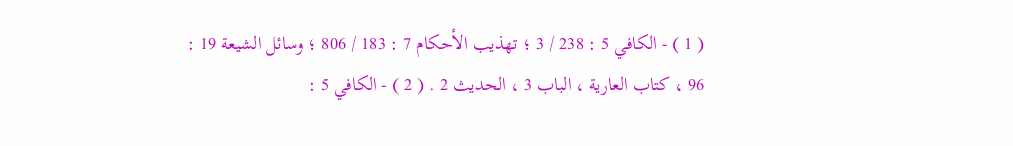( 1 ) - الكافي 5 : 238 / 3 ؛ تهذيب الأحكام 7 : 183 / 806 ؛ وسائل الشيعة 19 : 96 ، كتاب العارية ، الباب 3 ، الحديث 2 . ( 2 ) - الكافي 5 :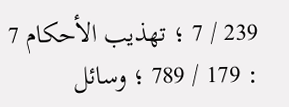239 / 7 ؛ تهذيب الأحكام 7 : 179 / 789 ؛ وسائل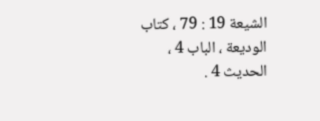الشيعة 19 : 79 ، كتاب الوديعة ، الباب 4 ، الحديث 4 .